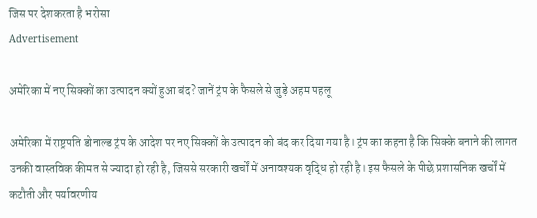जिस पर देशकरता है भरोसा
Advertisement

अमेरिका में नए सिक्कों का उत्पादन क्यों हुआ बंद? जानें ट्रंप के फैसले से जुड़े अहम पहलू

अमेरिका में राष्ट्रपति डोनाल्ड ट्रंप के आदेश पर नए सिक्कों के उत्पादन को बंद कर दिया गया है। ट्रंप का कहना है कि सिक्के बनाने की लागत उनकी वास्तविक कीमत से ज्यादा हो रही है, जिससे सरकारी खर्चों में अनावश्यक वृद्धि हो रही है। इस फैसले के पीछे प्रशासनिक खर्चों में कटौती और पर्यावरणीय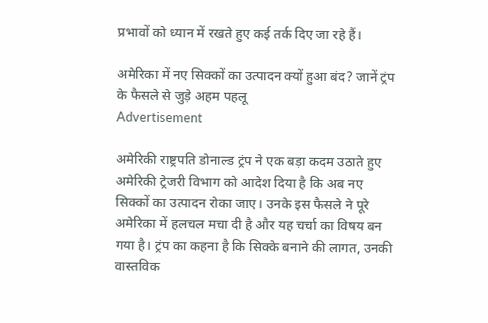प्रभावों को ध्यान में रखते हुए कई तर्क दिए जा रहे हैं।

अमेरिका में नए सिक्कों का उत्पादन क्यों हुआ बंद? जानें ट्रंप के फैसले से जुड़े अहम पहलू
Advertisement

अमेरिकी राष्ट्रपति डोनाल्ड ट्रंप ने एक बड़ा कदम उठाते हुए अमेरिकी ट्रेजरी विभाग को आदेश दिया है कि अब नए सिक्कों का उत्पादन रोका जाए। उनके इस फैसले ने पूरे अमेरिका में हलचल मचा दी है और यह चर्चा का विषय बन गया है। ट्रंप का कहना है कि सिक्के बनाने की लागत, उनकी वास्तविक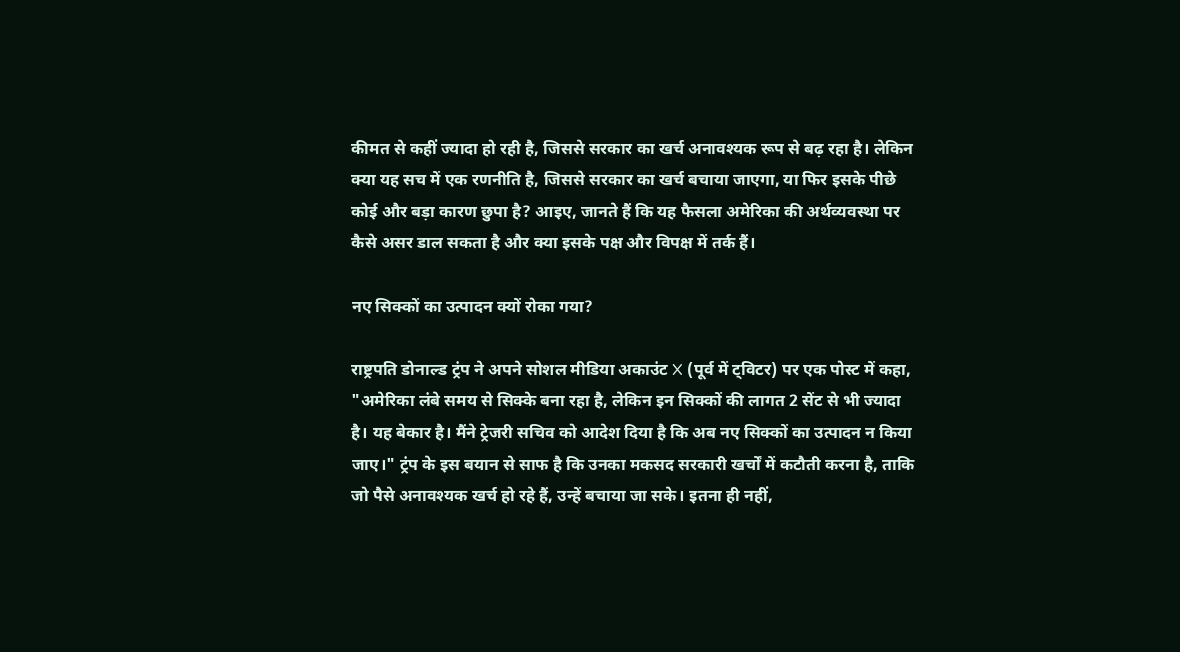कीमत से कहीं ज्यादा हो रही है, जिससे सरकार का खर्च अनावश्यक रूप से बढ़ रहा है। लेकिन क्या यह सच में एक रणनीति है, जिससे सरकार का खर्च बचाया जाएगा, या फिर इसके पीछे कोई और बड़ा कारण छुपा है? आइए, जानते हैं कि यह फैसला अमेरिका की अर्थव्यवस्था पर कैसे असर डाल सकता है और क्या इसके पक्ष और विपक्ष में तर्क हैं।

नए सिक्कों का उत्पादन क्यों रोका गया?

राष्ट्रपति डोनाल्ड ट्रंप ने अपने सोशल मीडिया अकाउंट X (पूर्व में ट्विटर) पर एक पोस्ट में कहा, "अमेरिका लंबे समय से सिक्के बना रहा है, लेकिन इन सिक्कों की लागत 2 सेंट से भी ज्यादा है। यह बेकार है। मैंने ट्रेजरी सचिव को आदेश दिया है कि अब नए सिक्कों का उत्पादन न किया जाए।" ट्रंप के इस बयान से साफ है कि उनका मकसद सरकारी खर्चों में कटौती करना है, ताकि जो पैसे अनावश्यक खर्च हो रहे हैं, उन्हें बचाया जा सके। इतना ही नहीं,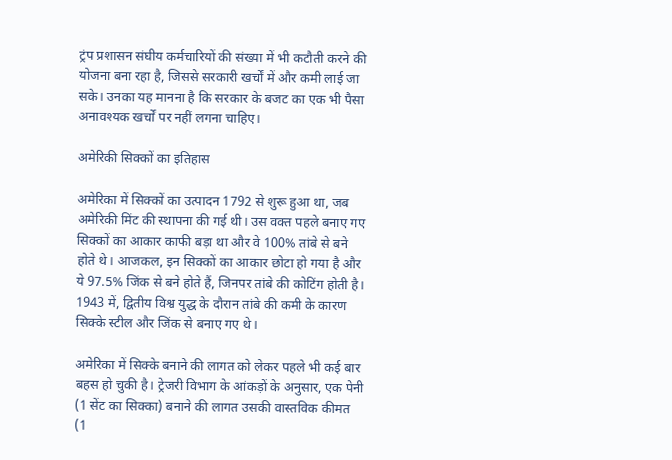ट्रंप प्रशासन संघीय कर्मचारियों की संख्या में भी कटौती करने की योजना बना रहा है, जिससे सरकारी खर्चों में और कमी लाई जा सके। उनका यह मानना है कि सरकार के बजट का एक भी पैसा अनावश्यक खर्चों पर नहीं लगना चाहिए।

अमेरिकी सिक्कों का इतिहास

अमेरिका में सिक्कों का उत्पादन 1792 से शुरू हुआ था, जब अमेरिकी मिंट की स्थापना की गई थी। उस वक्त पहले बनाए गए सिक्कों का आकार काफी बड़ा था और वे 100% तांबे से बने होते थे। आजकल, इन सिक्कों का आकार छोटा हो गया है और ये 97.5% जिंक से बने होते हैं, जिनपर तांबे की कोटिंग होती है। 1943 में, द्वितीय विश्व युद्ध के दौरान तांबे की कमी के कारण सिक्के स्टील और जिंक से बनाए गए थे।

अमेरिका में सिक्के बनाने की लागत को लेकर पहले भी कई बार बहस हो चुकी है। ट्रेजरी विभाग के आंकड़ों के अनुसार, एक पेनी (1 सेंट का सिक्का) बनाने की लागत उसकी वास्तविक कीमत (1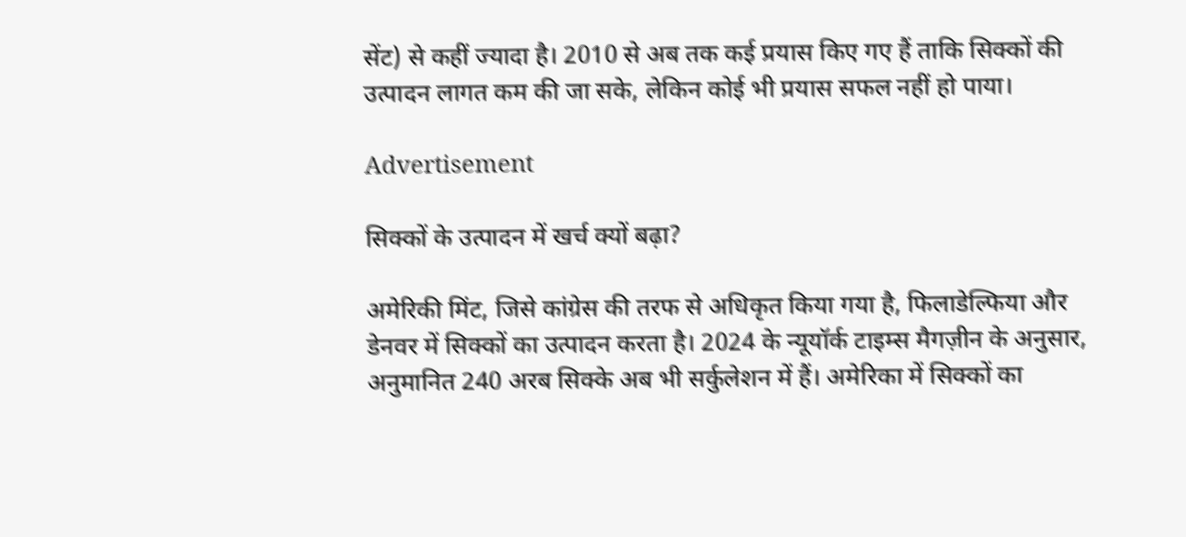सेंट) से कहीं ज्यादा है। 2010 से अब तक कई प्रयास किए गए हैं ताकि सिक्कों की उत्पादन लागत कम की जा सके, लेकिन कोई भी प्रयास सफल नहीं हो पाया।

Advertisement

सिक्कों के उत्पादन में खर्च क्यों बढ़ा?

अमेरिकी मिंट, जिसे कांग्रेस की तरफ से अधिकृत किया गया है, फिलाडेल्फिया और डेनवर में सिक्कों का उत्पादन करता है। 2024 के न्यूयॉर्क टाइम्स मैगज़ीन के अनुसार, अनुमानित 240 अरब सिक्के अब भी सर्कुलेशन में हैं। अमेरिका में सिक्कों का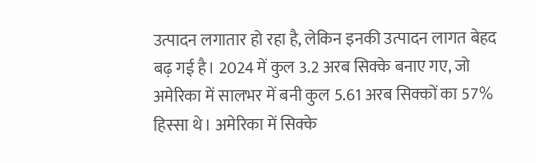उत्पादन लगातार हो रहा है, लेकिन इनकी उत्पादन लागत बेहद बढ़ गई है। 2024 में कुल 3.2 अरब सिक्के बनाए गए, जो अमेरिका में सालभर में बनी कुल 5.61 अरब सिक्कों का 57% हिस्सा थे। अमेरिका में सिक्के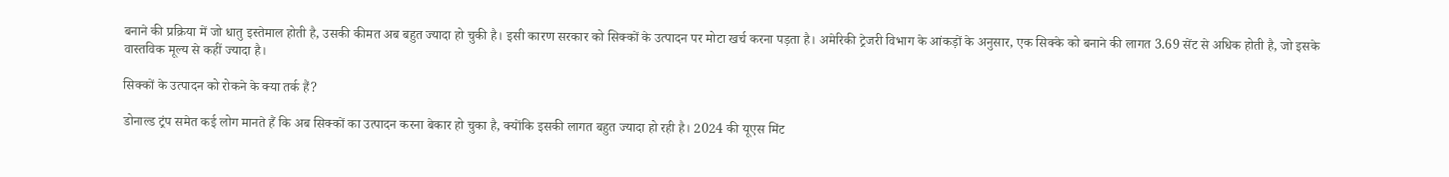बनाने की प्रक्रिया में जो धातु इस्तेमाल होती है, उसकी कीमत अब बहुत ज्यादा हो चुकी है। इसी कारण सरकार को सिक्कों के उत्पादन पर मोटा खर्च करना पड़ता है। अमेरिकी ट्रेजरी विभाग के आंकड़ों के अनुसार, एक सिक्के को बनाने की लागत 3.69 सेंट से अधिक होती है, जो इसके वास्तविक मूल्य से कहीं ज्यादा है।

सिक्कों के उत्पादन को रोकने के क्या तर्क हैं?

डोनाल्ड ट्रंप समेत कई लोग मानते हैं कि अब सिक्कों का उत्पादन करना बेकार हो चुका है, क्योंकि इसकी लागत बहुत ज्यादा हो रही है। 2024 की यूएस मिंट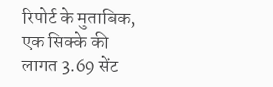रिपोर्ट के मुताबिक, एक सिक्के की लागत 3.69 सेंट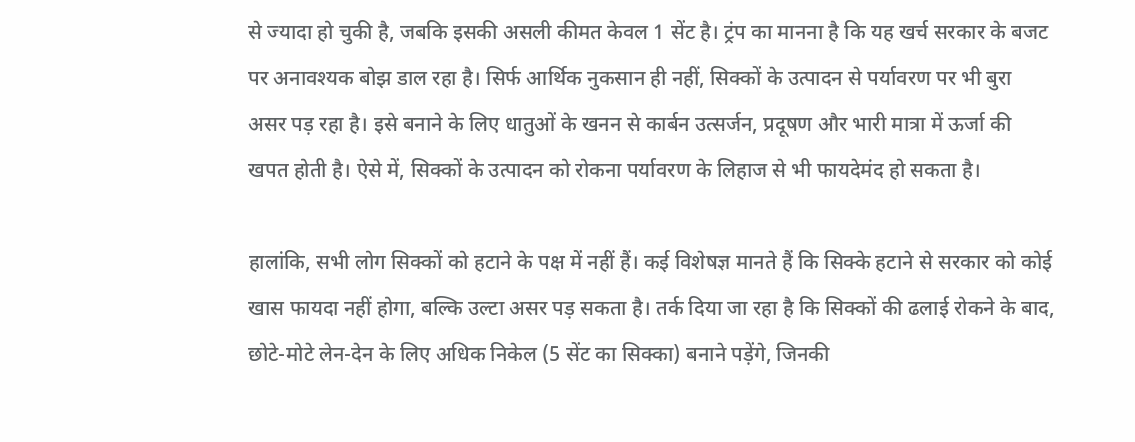से ज्यादा हो चुकी है, जबकि इसकी असली कीमत केवल 1 सेंट है। ट्रंप का मानना है कि यह खर्च सरकार के बजट पर अनावश्यक बोझ डाल रहा है। सिर्फ आर्थिक नुकसान ही नहीं, सिक्कों के उत्पादन से पर्यावरण पर भी बुरा असर पड़ रहा है। इसे बनाने के लिए धातुओं के खनन से कार्बन उत्सर्जन, प्रदूषण और भारी मात्रा में ऊर्जा की खपत होती है। ऐसे में, सिक्कों के उत्पादन को रोकना पर्यावरण के लिहाज से भी फायदेमंद हो सकता है।

हालांकि, सभी लोग सिक्कों को हटाने के पक्ष में नहीं हैं। कई विशेषज्ञ मानते हैं कि सिक्के हटाने से सरकार को कोई खास फायदा नहीं होगा, बल्कि उल्टा असर पड़ सकता है। तर्क दिया जा रहा है कि सिक्कों की ढलाई रोकने के बाद, छोटे-मोटे लेन-देन के लिए अधिक निकेल (5 सेंट का सिक्का) बनाने पड़ेंगे, जिनकी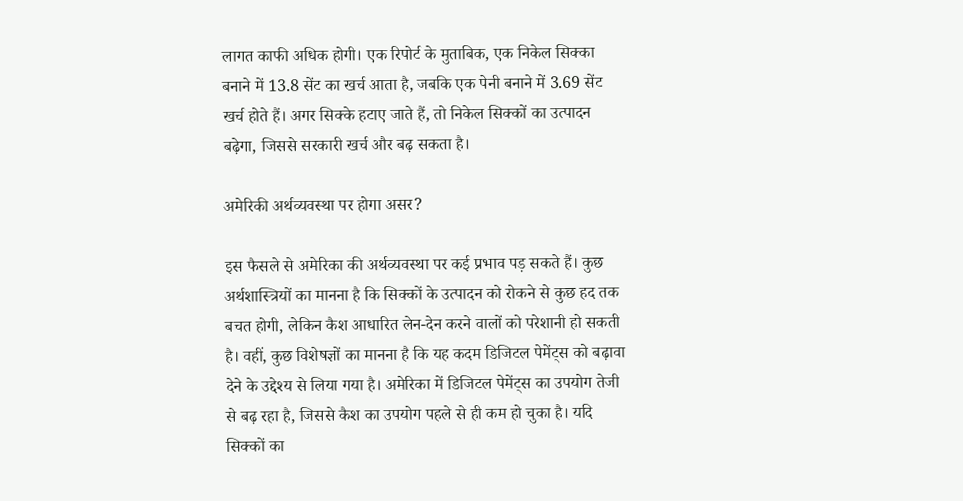लागत काफी अधिक होगी। एक रिपोर्ट के मुताबिक, एक निकेल सिक्का बनाने में 13.8 सेंट का खर्च आता है, जबकि एक पेनी बनाने में 3.69 सेंट खर्च होते हैं। अगर सिक्के हटाए जाते हैं, तो निकेल सिक्कों का उत्पादन बढ़ेगा, जिससे सरकारी खर्च और बढ़ सकता है।

अमेरिकी अर्थव्यवस्था पर होगा असर?

इस फैसले से अमेरिका की अर्थव्यवस्था पर कई प्रभाव पड़ सकते हैं। कुछ अर्थशास्त्रियों का मानना है कि सिक्कों के उत्पादन को रोकने से कुछ हद तक बचत होगी, लेकिन कैश आधारित लेन-देन करने वालों को परेशानी हो सकती है। वहीं, कुछ विशेषज्ञों का मानना है कि यह कदम डिजिटल पेमेंट्स को बढ़ावा देने के उद्देश्य से लिया गया है। अमेरिका में डिजिटल पेमेंट्स का उपयोग तेजी से बढ़ रहा है, जिससे कैश का उपयोग पहले से ही कम हो चुका है। यदि सिक्कों का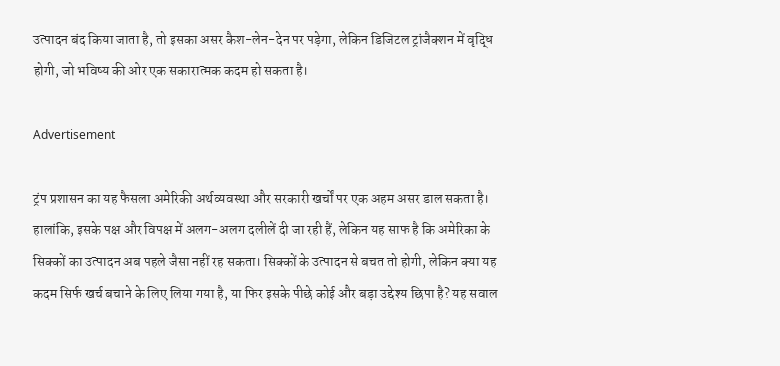उत्पादन बंद किया जाता है, तो इसका असर कैश-लेन-देन पर पड़ेगा, लेकिन डिजिटल ट्रांजैक्शन में वृद्धि होगी, जो भविष्य की ओर एक सकारात्मक कदम हो सकता है।

Advertisement

ट्रंप प्रशासन का यह फैसला अमेरिकी अर्थव्यवस्था और सरकारी खर्चों पर एक अहम असर डाल सकता है। हालांकि, इसके पक्ष और विपक्ष में अलग-अलग दलीलें दी जा रही हैं, लेकिन यह साफ है कि अमेरिका के सिक्कों का उत्पादन अब पहले जैसा नहीं रह सकता। सिक्कों के उत्पादन से बचत तो होगी, लेकिन क्या यह कदम सिर्फ खर्च बचाने के लिए लिया गया है, या फिर इसके पीछे कोई और बड़ा उद्देश्य छिपा है? यह सवाल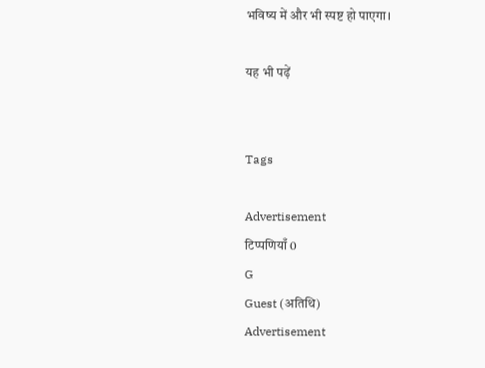भविष्य में और भी स्पष्ट हो पाएगा।

यह भी पढ़ें


Tags

Advertisement
टिप्पणियाँ 0
G
Guest (अतिथि)
Advertisement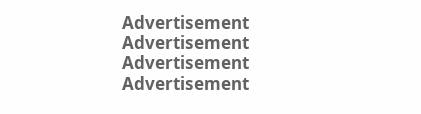Advertisement
Advertisement
Advertisement
Advertisement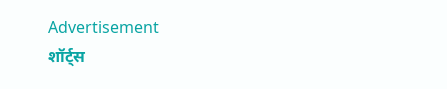Advertisement
शॉर्ट्स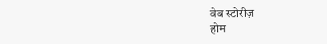वेब स्टोरीज़
होम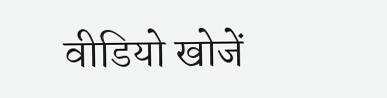वीडियो खोजें